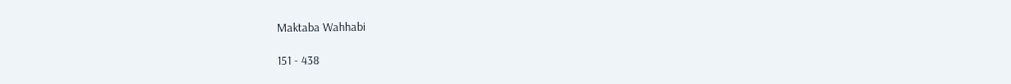Maktaba Wahhabi

151 - 438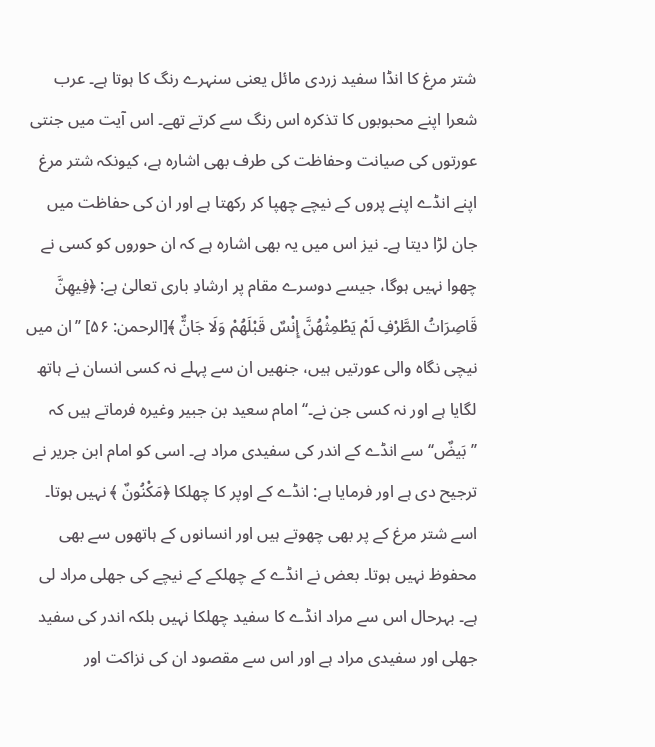شتر مرغ کا انڈا سفید زردی مائل یعنی سنہرے رنگ کا ہوتا ہے۔ عرب شعرا اپنے محبوبوں کا تذکرہ اس رنگ سے کرتے تھے۔ اس آیت میں جنتی عورتوں کی صیانت وحفاظت کی طرف بھی اشارہ ہے، کیونکہ شتر مرغ اپنے انڈے اپنے پروں کے نیچے چھپا کر رکھتا ہے اور ان کی حفاظت میں جان لڑا دیتا ہے۔ نیز اس میں یہ بھی اشارہ ہے کہ ان حوروں کو کسی نے چھوا نہیں ہوگا، جیسے دوسرے مقام پر ارشادِ باری تعالیٰ ہے: ﴿فِيهِنَّ قَاصِرَاتُ الطَّرْفِ لَمْ يَطْمِثْهُنَّ إِنْسٌ قَبْلَهُمْ وَلَا جَانٌّ ﴾[الرحمن: ۵۶] ’’ان میں نیچی نگاہ والی عورتیں ہیں، جنھیں ان سے پہلے نہ کسی انسان نے ہاتھ لگایا ہے اور نہ کسی جن نے۔‘‘ امام سعید بن جبیر وغیرہ فرماتے ہیں کہ ’’بَیضٌ‘‘ سے انڈے کے اندر کی سفیدی مراد ہے۔ اسی کو امام ابن جریر نے ترجیح دی ہے اور فرمایا ہے: انڈے کے اوپر کا چھلکا ﴿مَكْنُونٌ ﴾ نہیں ہوتا۔ اسے شتر مرغ کے پر بھی چھوتے ہیں اور انسانوں کے ہاتھوں سے بھی محفوظ نہیں ہوتا۔ بعض نے انڈے کے چھلکے کے نیچے کی جھلی مراد لی ہے۔ بہرحال اس سے مراد انڈے کا سفید چھلکا نہیں بلکہ اندر کی سفید جھلی اور سفیدی مراد ہے اور اس سے مقصود ان کی نزاکت اور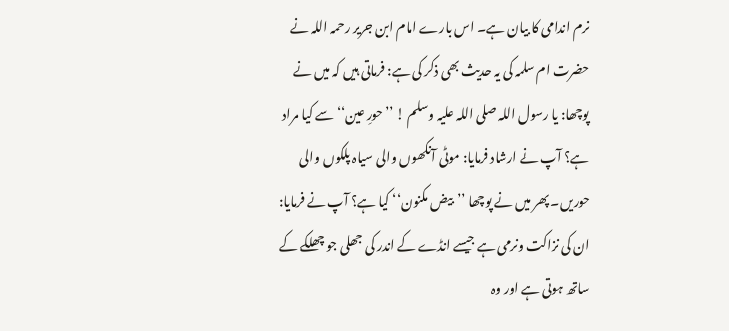نرم اندامی کا بیان ہے۔ اس بارے امام ابن جریر رحمہ اللہ نے حضرت ام سلمہ کی یہ حدیث بھی ذکر کی ہے: فرماتی ہیں کہ میں نے پوچھا: یا رسول اللہ صلی اللہ علیہ وسلم ! ’’حورِ عین‘‘ سے کیا مراد ہے؟ آپ نے ارشاد فرمایا: موٹی آنکھوں والی سیاہ پلکوں والی حوریں۔ پھر میں نے پوچھا ’’بیض مکنون‘‘ کیا ہے؟ آپ نے فرمایا: ان کی نزاکت ونرمی ہے جیسے انڈے کے اندر کی جھلی جو چھلکے کے ساتھ ہوتی ہے اور وہ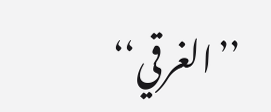’’الغرقي‘‘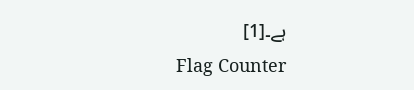ہے۔[1]
Flag Counter